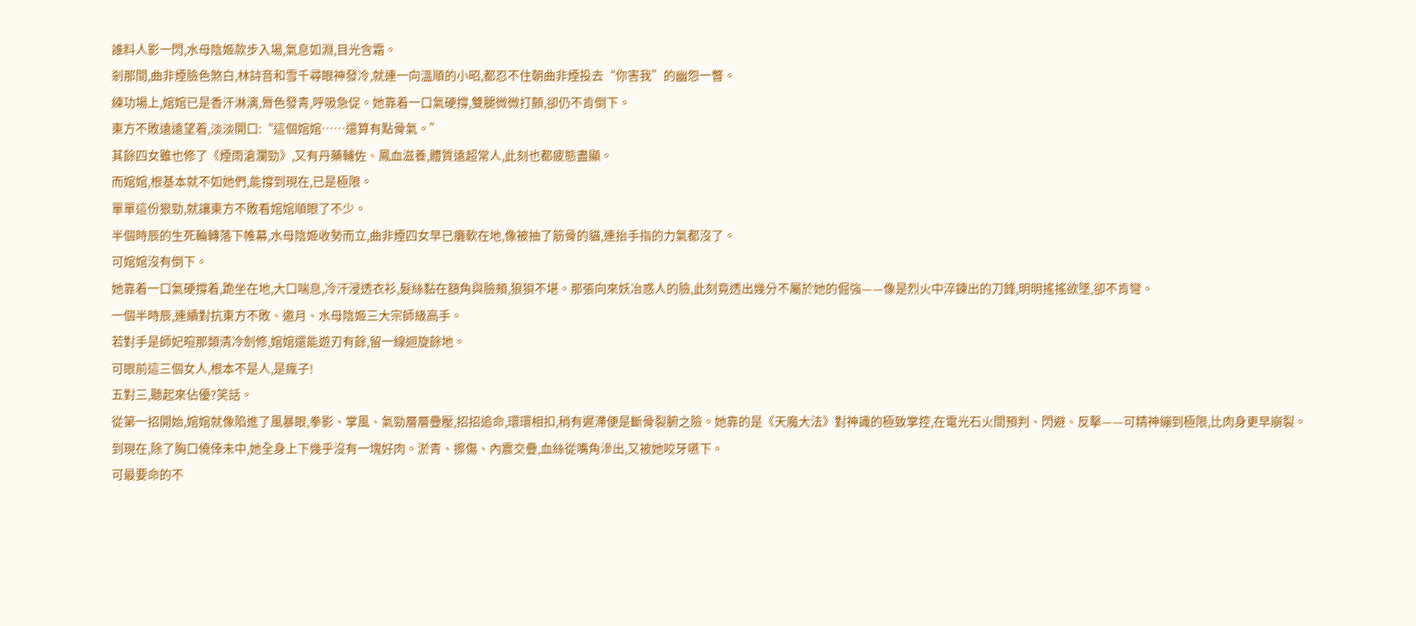誰料人影一閃,水母陰姬款步入場,氣息如淵,目光含霜。
剎那間,曲非煙臉色煞白,林詩音和雪千尋眼神發冷,就連一向溫順的小昭,都忍不住朝曲非煙投去“你害我”的幽怨一瞥。
練功場上,婠婠已是香汗淋漓,脣色發青,呼吸急促。她靠着一口氣硬撐,雙腿微微打顫,卻仍不肯倒下。
東方不敗遠遠望着,淡淡開口:“這個婠婠……還算有點骨氣。”
其餘四女雖也修了《煙雨滄瀾勁》,又有丹藥輔佐、鳳血滋養,體質遠超常人,此刻也都疲態盡顯。
而婠婠,根基本就不如她們,能撐到現在,已是極限。
單單這份狠勁,就讓東方不敗看婠婠順眼了不少。
半個時辰的生死輪轉落下帷幕,水母陰姬收勢而立,曲非煙四女早已癱軟在地,像被抽了筋骨的貓,連抬手指的力氣都沒了。
可婠婠沒有倒下。
她靠着一口氣硬撐着,跪坐在地,大口喘息,冷汗浸透衣衫,髮絲黏在額角與臉頰,狼狽不堪。那張向來妖冶惑人的臉,此刻竟透出幾分不屬於她的倔強——像是烈火中淬鍊出的刀鋒,明明搖搖欲墜,卻不肯彎。
一個半時辰,連續對抗東方不敗、邀月、水母陰姬三大宗師級高手。
若對手是師妃暄那類清冷劍修,婠婠還能遊刃有餘,留一線迴旋餘地。
可眼前這三個女人,根本不是人,是瘋子!
五對三,聽起來佔優?笑話。
從第一招開始,婠婠就像陷進了風暴眼,拳影、掌風、氣勁層層疊壓,招招追命,環環相扣,稍有遲滯便是斷骨裂腑之險。她靠的是《天魔大法》對神識的極致掌控,在電光石火間預判、閃避、反擊——可精神繃到極限,比肉身更早崩裂。
到現在,除了胸口僥倖未中,她全身上下幾乎沒有一塊好肉。淤青、擦傷、內震交疊,血絲從嘴角滲出,又被她咬牙嚥下。
可最要命的不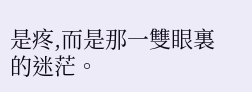是疼,而是那一雙眼裏的迷茫。